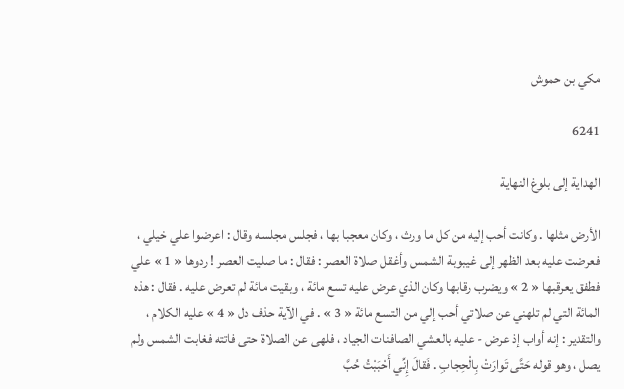مكي بن حموش

6241

الهداية إلى بلوغ النهاية

الأرض مثلها . وكانت أحب إليه من كل ما ورث ، وكان معجبا بها ، فجلس مجلسه وقال : اعرضوا علي خيلي ، فعرضت عليه بعد الظهر إلى غيبوبة الشمس وأغقل صلاة العصر : فقال : ما صليت العصر ! ردوها « 1 » علي فطفق يعرقبها « 2 » ويضرب رقابها وكان الذي عرض عليه تسع مائة ، وبقيت مائة لم تعرض عليه . فقال : هذه المائة التي لم تلهني عن صلاتي أحب إلي من التسع مائة « 3 » . في الآية حذف دل « 4 » عليه الكلام ، والتقدير : إنه أواب إذ عرض - عليه بالعشي الصافنات الجياد ، فلهى عن الصلاة حتى فاتته فغابت الشمس ولم يصل ، وهو قوله حَتَّى تَوارَتْ بِالْحِجابِ . فَقالَ إِنِّي أَحْبَبْتُ حُبَّ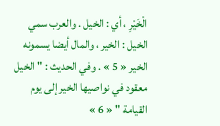الْخَيْرِ ، أي : الخيل . والعرب سمي الخيل : الخير ، والمال أيضا يسمونه الخير « 5 » . وفي الحديث : " الخيل معقود في نواصيها الخير إلى يوم القيامة " « 6 »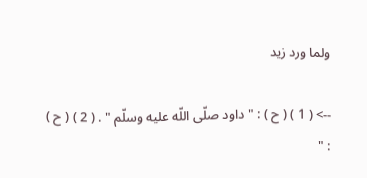ولما ورد زيد

--> ( 1 ) ( ح ) : " داود صلّى اللّه عليه وسلّم " . ( 2 ) ( ح ) : "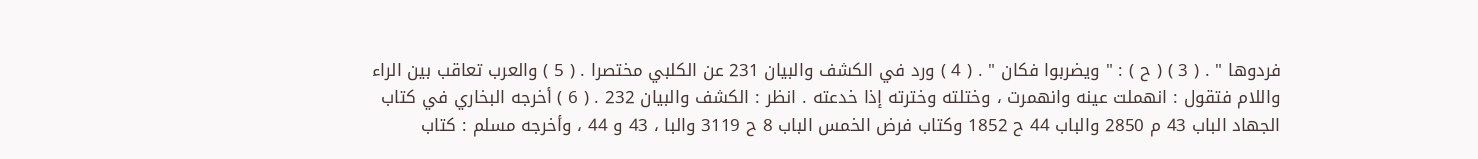فردوها " . ( 3 ) ( ح ) : " ويضربوا فكان " . ( 4 ) ورد في الكشف والبيان 231 عن الكلبي مختصرا . ( 5 ) والعرب تعاقب بين الراء واللام فتقول : انهملت عينه وانهمرت ، وختلته وخترته إذا خدعته . انظر : الكشف والبيان 232 . ( 6 ) أخرجه البخاري في كتاب الجهاد الباب 43 م 2850 والباب 44 ح 1852 وكتاب فرض الخمس الباب 8 ح 3119 والبا ، 43 و 44 ، وأخرجه مسلم : كتاب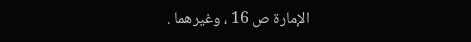الإمارة ص 16 ، وغيرهما .